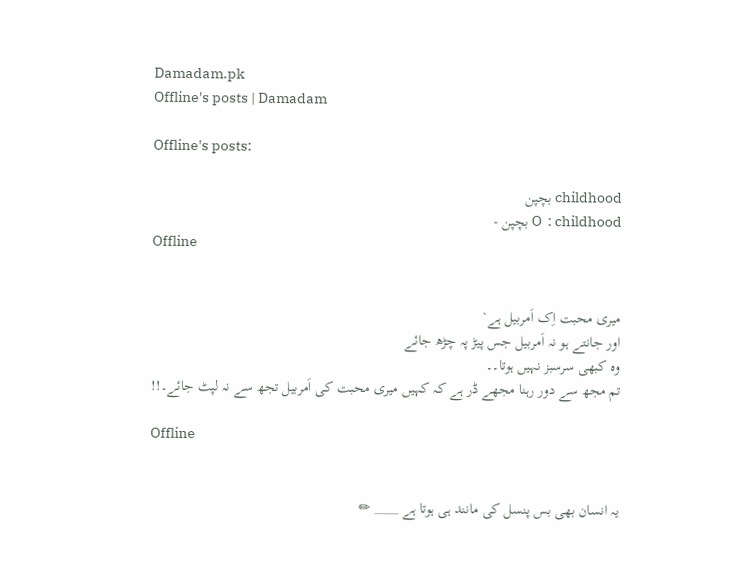Damadam.pk
Offline's posts | Damadam

Offline's posts:

childhood بچپن
O  : childhood بچپن -
Offline


میری محبت اِک اَمربیل ہے`
اور جانتے ہو نہ اَمربیل جس پیڑ پہ چڑھ جائے
وہ کبھی سرسبز نہیں ہوتا۔۔
تم مجھ سے دور رہنا مجھے ڈر ہے کہ کہیں میری محبت کی اَمربیل تجھ سے نہ لپٹ جائے۔!!

Offline


یہ انسان بھی بس پنسل کی مانند ہی ہوتا ہے ____ ✏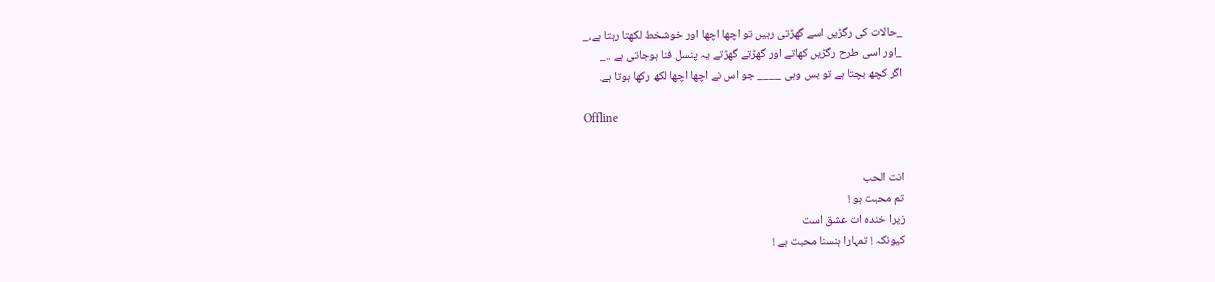_حالات کی رگڑیں اسے گھڑتی رہیں تو اچھا اچھا اور خوشخط لکھتا رہتا ہے،_
_اور اسی طرح رگڑیں کھاتے اور گھڑتے گھڑتے یہ پنسل فنا ہوجاتی ہے .._
اگر کچھ بچتا ہے تو بس وہی ____ جو اس نے اچھا اچھا لکھ رکھا ہوتا ہے.

Offline


انت الحب
تم محبت ہو !
زیرا خندہ ات عشق است
کیونکہ ! تمہارا ہنسنا محبت ہے !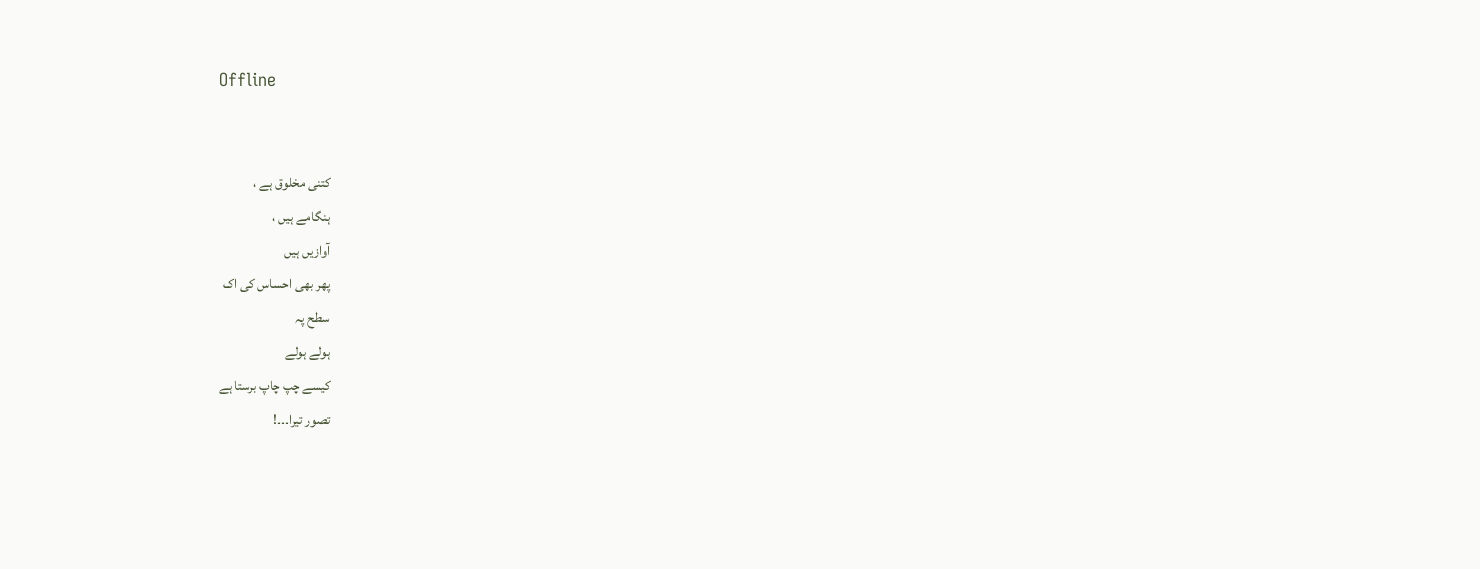Offline


کتنی مخلوق ہے ،
ہنگامے ہیں ،
آوازیں ہیں
پھر بھی احساس کی اک
سطح پہ
ہولے ہولے
کیسے چپ چاپ برستا ہے
تصور تیرا۔۔۔!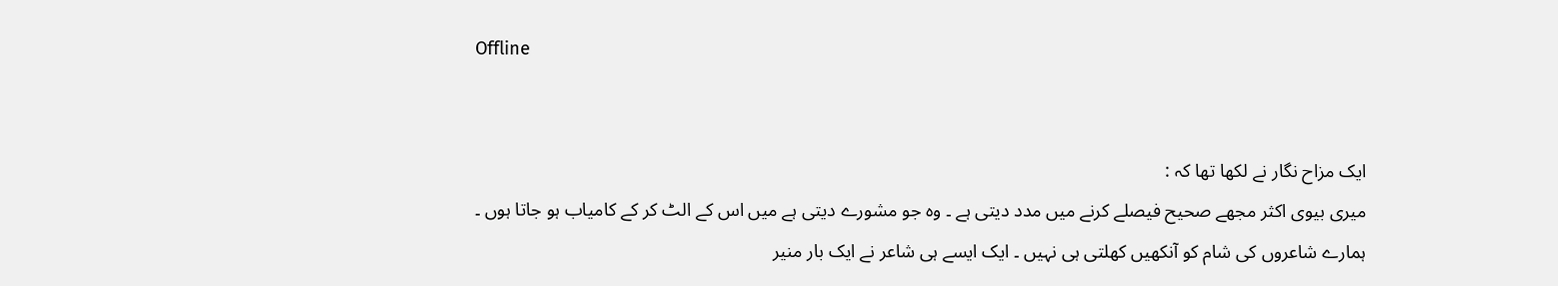Offline


ایک مزاح نگار نے لکھا تھا کہ :
میری بیوی اکثر مجھے صحیح فیصلے کرنے میں مدد دیتی ہے ۔ وہ جو مشورے دیتی ہے میں اس کے الٹ کر کے کامیاب ہو جاتا ہوں ۔
ہمارے شاعروں کی شام کو آنکھیں کھلتی ہی نہیں ۔ ایک ایسے ہی شاعر نے ایک بار منیر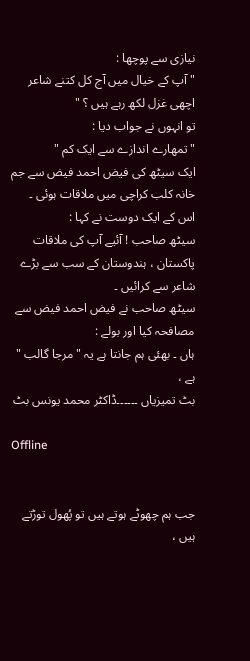نیازی سے پوچھا :
" آپ کے خیال میں آج کل کتنے شاعر اچھی غزل لکھ رہے ہیں ؟ "
تو انہوں نے جواب دیا :
" تمھارے اندازے سے ایک کم "
ایک سیٹھ کی فیض احمد فیض سے جم خانہ کلب کراچی میں ملاقات ہوئی ۔ اس کے ایک دوست نے کہا :
سیٹھ صاحب ! آئیے آپ کی ملاقات پاکستان ، ہندوستان کے سب سے بڑے شاعر سے کرائیں ۔
سیٹھ صاحب نے فیض احمد فیض سے مصافحہ کیا اور بولے :
ہاں ۔ بھئی ہم جانتا ہے یہ " مرجا گالب " ہے ،
بٹ تمیزیاں ۔۔۔۔۔۔ڈاکٹر محمد یونس بٹ

Offline


جب ہم چھوٹے ہوتے ہیں تو پُھول توڑتے ہیں ،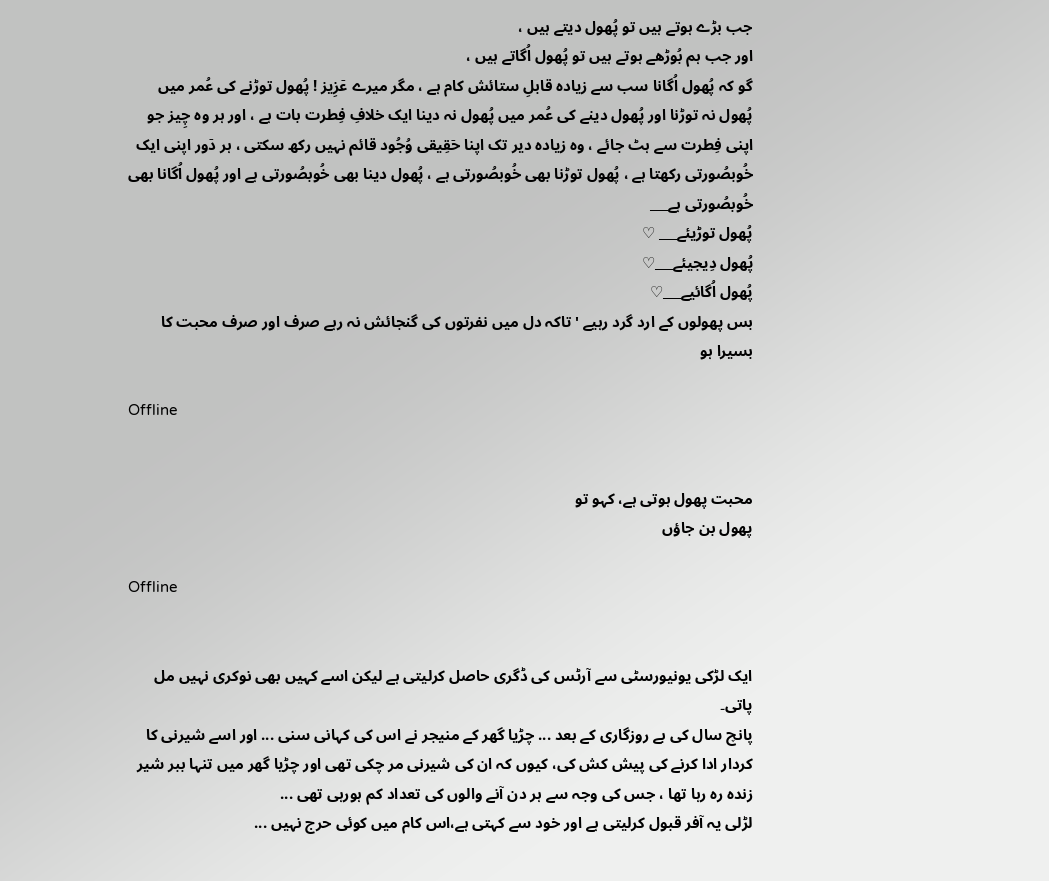جب بڑے ہوتے ہیں تو پُھول دیتے ہیں ،
اور جب ہم بُوڑھے ہوتے ہیں تو پُھول اُگاتے ہیں ،
گو کہ پُھول اُگانا سب سے زیادہ قابلِ ستائش کام ہے ، مگر میرے عٙزِیز ! پُھول توڑنے کی عُمر میں پُھول نہ توڑنا اور پُھول دینے کی عُمر میں پُھول نہ دینا ایک خلافِ فِطرت بات ہے ، اور ہر وہ چِیز جو اپنی فِطرت سے ہٹ جائے ، وہ زیادہ دیر تک اپنا حٙقِیقی وُجُود قائم نہیں رکھ سکتی ، ہر دٙور اپنی ایک خُوبصُورتی رکھتا ہے ، پُھول توڑنا بھی خُوبصُورتی ہے ، پُھول دینا بھی خُوبصُورتی ہے اور پُھول اُگانا بھی خُوبصُورتی ہے___
پُھول توڑیئے___ ♡
پُھول دِیجیئے___♡
پُھول اُگائیے___♡
بس پھولوں کے ارد گرد رہیے ' تاکہ دل میں نفرتوں کی گنجائش نہ رہے صرف اور صرف محبت کا بسیرا ہو

Offline


محبت پھول ہوتی ہے، کہو تو
پھول بن جاؤں

Offline


ایک لڑکی یونیورسٹی سے آرٹس کی ڈگری حاصل کرلیتی ہے لیکن اسے کہیں بھی نوکری نہیں مل پاتی۔
پانچ سال کی بے روزگاری کے بعد ... چڑیا گھر کے منیجر نے اس کی کہانی سنی ... اور اسے شیرنی کا کردار ادا کرنے کی پیش کش کی، کیوں کہ ان کی شیرنی مر چکی تھی اور چڑیا گھر میں تنہا ببر شیر زندہ رہ رہا تھا ، جس کی وجہ سے ہر دن آنے والوں کی تعداد کم ہورہی تھی ...
لڑلی یہ آفر قبول کرلیتی ہے اور خود سے کہتی ہے،اس کام میں کوئی حرج نہیں ...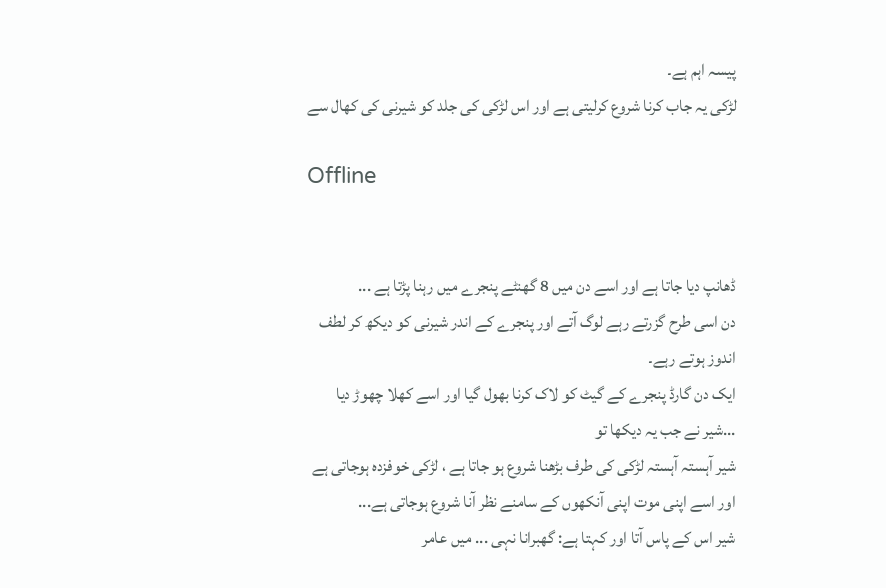پیسہ اہم ہے۔
لڑکی یہ جاب کرنا شروع کرلیتی ہے اور اس لڑکی کی جلد کو شیرنی کی کھال سے

Offline


ڈھانپ دیا جاتا ہے اور اسے دن میں 8 گھنٹے پنجرے میں رہنا پڑتا ہے ...
دن اسی طرح گزرتے رہے لوگ آتے اور پنجرے کے اندر شیرنی کو دیکھ کر لطف اندوز ہوتے رہے۔
ایک دن گارڈ پنجرے کے گیٹ کو لاک کرنا بھول گیا اور اسے کھلا چھوڑ دیا ...شیر نے جب یہ دیکھا تو
شیر آہستہ آہستہ لڑکی کی طرف بڑھنا شروع ہو جاتا ہے ، لڑکی خوفزدہ ہوجاتی ہے اور اسے اپنی موت اپنی آنکھوں کے سامنے نظر آنا شروع ہوجاتی ہے...
شیر اس کے پاس آتا اور کہتا ہے: گھبرانا نہی ... میں عامر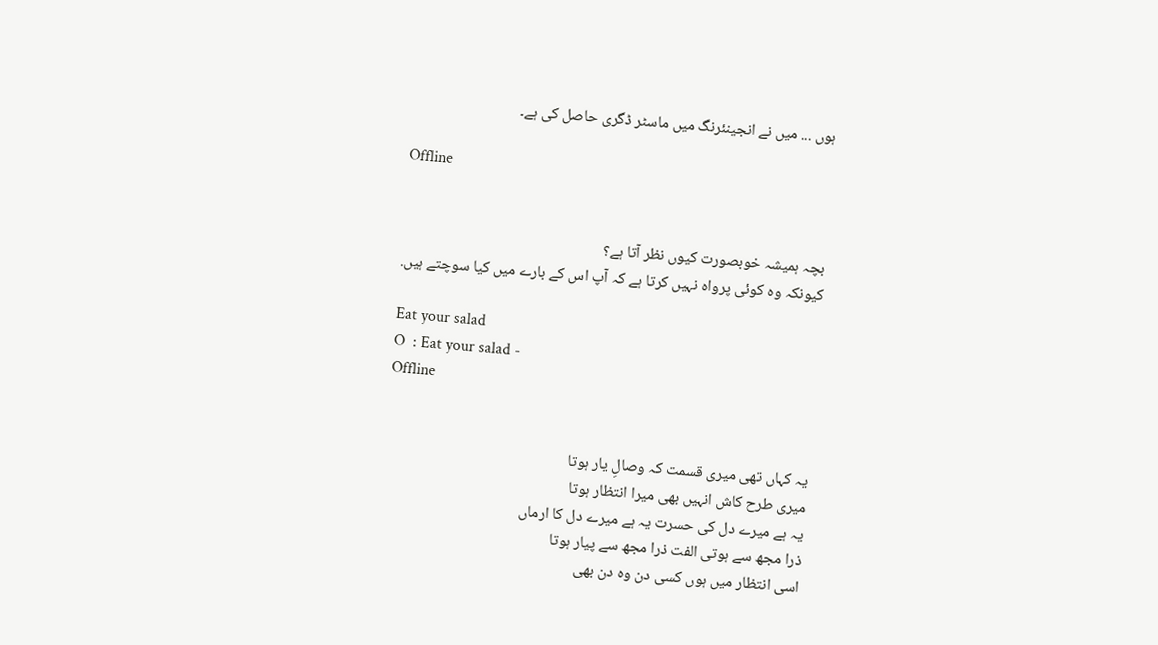ہوں ... میں نے انجینئرنگ میں ماسٹر ڈگری حاصل کی ہے۔

Offline


بچہ ہمیشہ خوبصورت کیوں نظر آتا ہے؟
کیونکہ وہ کوئی پرواہ نہیں کرتا ہے کہ آپ اس کے بارے میں کیا سوچتے ہیں.

Eat your salad
O  : Eat your salad -
Offline


یہ کہاں تھی میری قسمت کہ وصالِ یار ہوتا
میری طرح کاش انہیں بھی میرا انتظار ہوتا
یہ ہے میرے دل کی حسرت یہ ہے میرے دل کا ارماں
ذرا مجھ سے ہوتی الفت ذرا مجھ سے پیار ہوتا
اسی انتظار میں ہوں کسی دن وه دن بھی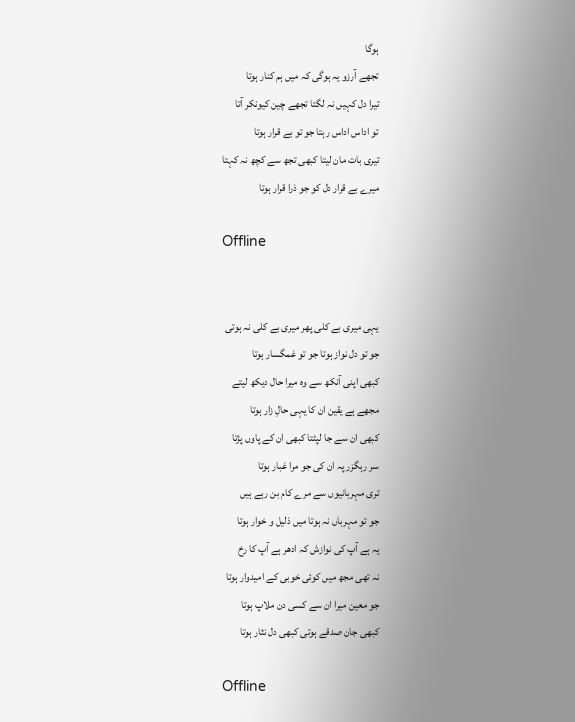ہوگا
تجھے آرزو یہ ہوگی کہ میں ہم کنار ہوتا
تیرا دل کہیں نہ لگتا تجھے چین کیونکر آتا
تو اداس اداس رہتا جو تو بے قرار ہوتا
تیری بات مان لیتا کبھی تجھ سے کچھ نہ کہتا
میرے بے قرار دل کو جو ذرا قرار ہوتا

Offline


یہی میری بے کلی پھر میری بے کلی نہ ہوتی
جو تو دل نواز ہوتا جو تو غمگسار ہوتا
کبھی اپنی آنکھ سے وه میرا حال دیکھ لیتے
مجھے ہے یقین ان کا یہی حالِ زار ہوتا
کبھی ان سے جا لپٹتا کبھی ان کے پاوں پڑتا
سر رہگزر پہ ان کی جو مرا غبار ہوتا
تری مہربانیوں سے مرے کام بن رہے ہیں
جو تو مہرباں نہ ہوتا میں ذلیل و خوار ہوتا
یہ ہے آپ کی نوازش کہ ادھر ہے آپ کا رخ
نہ تھی مجھ میں کوئی خوبی کے امیدوار ہوتا
جو معین میرا ان سے کسی دن ملاپ ہوتا
کبھی جان صدقے ہوتی کبھی دل نثار ہوتا

Offline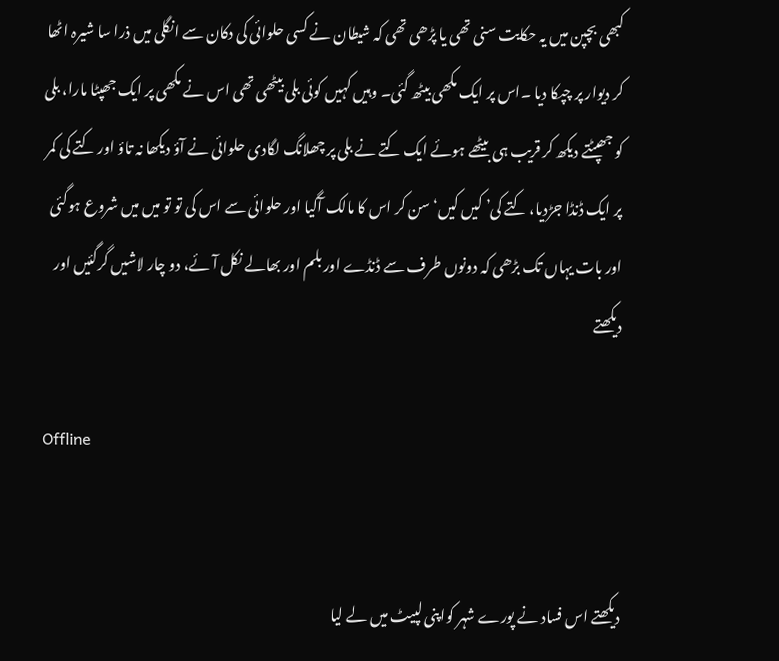کبھی بچپن میں یہ حکایت سنی تھی یا پڑھی تھی کہ شیطان نے کسی حلوائی کی دکان سے انگلی میں ذرا سا شیرہ اٹھا کر دیوار پر چپکا دیا ۔اس پر ایک مکھی بیٹھ گئی۔ وہیں کہیں کوئی بلی بیٹھی تھی اس نے مکھی پر ایک جھپٹا مارا، بلی کو جھپٹتے دیکھ کر قریب ہی بیٹھے ہوئے ایک کتے نے بلی پر چھلانگ لگادی حلوائی نے آؤ دیکھا نہ تاؤ اور کتے کی کمر پر ایک ڈنڈا جڑدیا، کتے کی’ کیں کیں‘ سن کر اس کا مالک آگیا اور حلوائی سے اس کی تو تو میں میں شروع ہوگئی اور بات یہاں تک بڑھی کہ دونوں طرف سے ڈنڈے اور بلم اور بھالے نکل آئے، دو چار لاشیں گرگئیں اور دیکھتے

Offline


دیکھتے اس فساد نے پورے شہر کواپنی لپیٹ میں لے لیا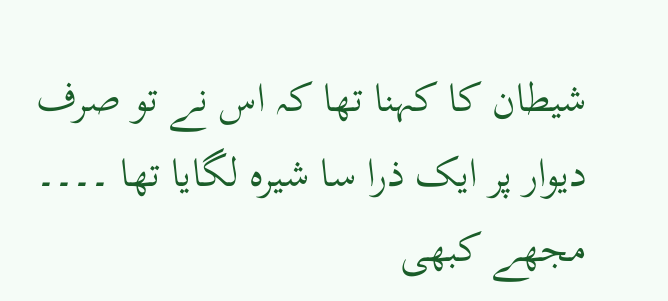شیطان کا کہنا تھا کہ اس نے تو صرف دیوار پر ایک ذرا سا شیرہ لگایا تھا ۔۔۔۔ مجھے کبھی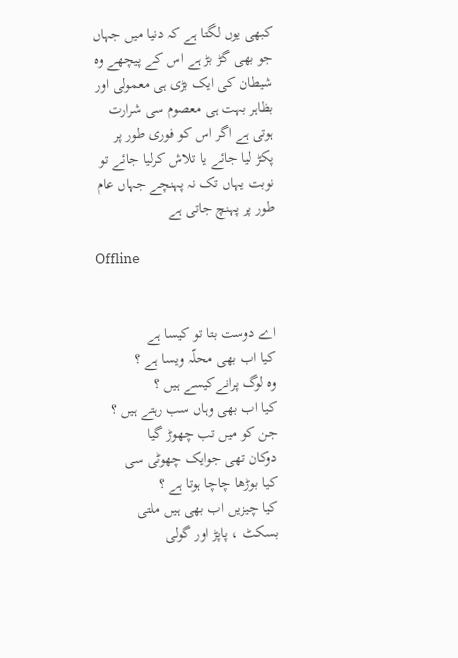کبھی یوں لگتا ہے کہ دنیا میں جہاں جو بھی گڑ بڑ ہے اس کے پیچھے وہ شیطان کی ایک بڑی ہی معمولی اور بظاہر بہت ہی معصوم سی شرارت ہوتی ہے اگر اس کو فوری طور پر پکڑ لیا جائے یا تلاش کرلیا جائے تو نوبت یہاں تک نہ پہنچے جہاں عام طور پر پہنچ جاتی ہے

Offline


اے دوست بتا تو کیسا ہے
کیا اب بھی محلّہ ویسا ہے ؟
وہ لوگ پرانےکیسے ہیں ؟
کیا اب بھی وہاں سب رہتے ہیں ؟
جن کو میں تب چھوڑ گیا
دوکان تھی جوایک چھوٹی سی
کیا بوڑھا چاچا ہوتا ہے ؟
کیا چیزیں اب بھی ہیں ملتی
بسکٹ ، پاپڑ اور گولی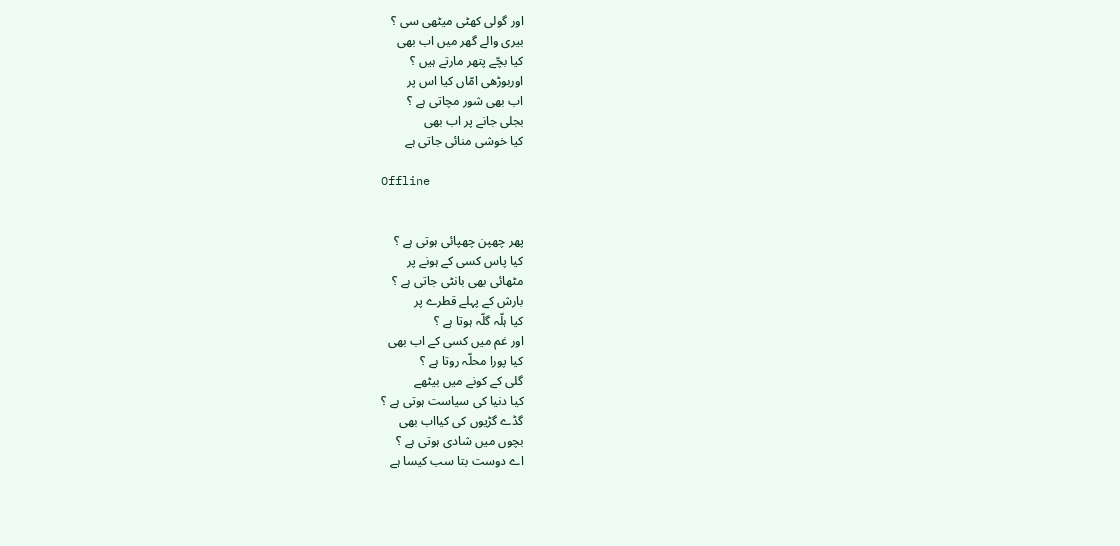اور گولی کھٹی میٹھی سی ؟
بیری والے گھر میں اب بھی
کیا بچّے پتھر مارتے ہیں ؟
اوربوڑھی امّاں کیا اس پر
اب بھی شور مچاتی ہے ؟
بجلی جانے پر اب بھی
کیا خوشی منائی جاتی ہے

Offline


پھر چھپن چھپائی ہوتی ہے ؟
کیا پاس کسی کے ہونے پر
مٹھائی بھی بانٹی جاتی ہے ؟
بارش کے پہلے قطرے پر
کیا ہلّہ گلّہ ہوتا ہے ؟
اور غم میں کسی کے اب بھی
کیا پورا محلّہ روتا ہے ؟
گلی کے کونے میں بیٹھے
کیا دنیا کی سیاست ہوتی ہے ؟
گڈے گڑیوں کی کیااب بھی
بچوں میں شادی ہوتی ہے ؟
اے دوست بتا سب کیسا ہے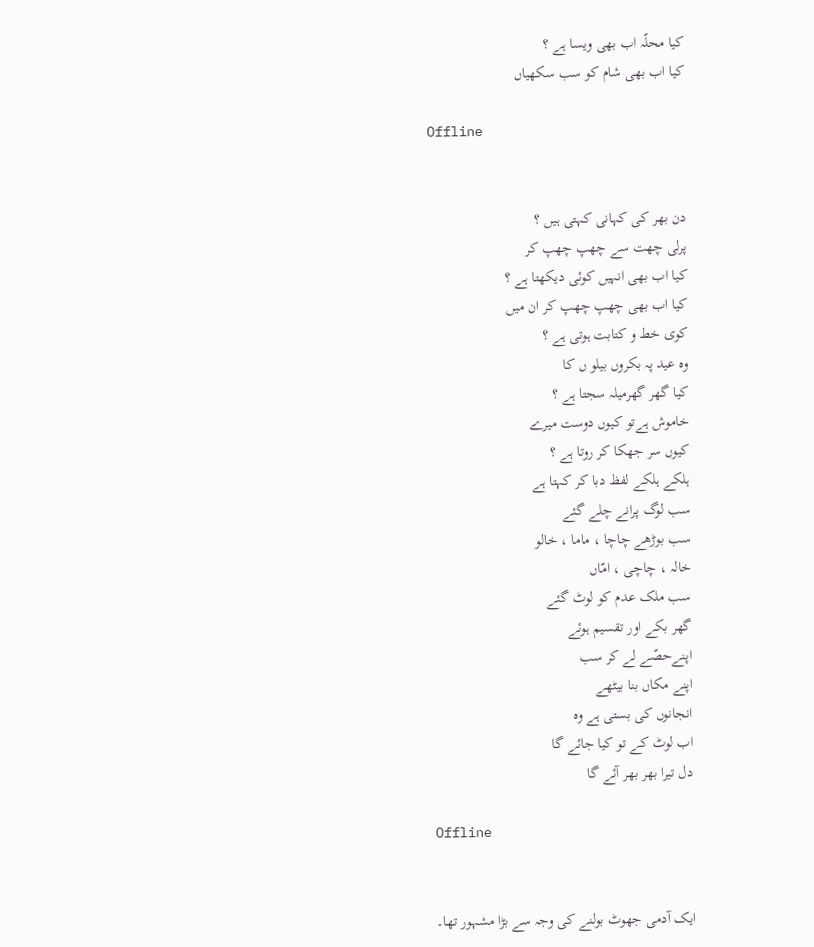کیا محلّہ اب بھی ویسا ہے ؟
کیا اب بھی شام کو سب سکھیاں

Offline


دن بھر کی کہانی کہتی ہیں ؟
پرلی چھت سے چھپ چھپ کر
کیا اب بھی انہیں کوئی دیکھتا ہے ؟
کیا اب بھی چھپ چھپ کر ان میں
کوی خط و کتابت ہوتی ہے ؟
وہ عید پہ بکروں بیلو ں کا
کیا گھر گھرمیلہ سجتا ہے ؟
خاموش ہےتو کیوں دوست میرے
کیوں سر جھکا کر روتا ہے ؟
ہلکے ہلکے لفظ دبا کر کہتا ہے
سب لوگ پرانے چلے گئے
سب بوڑھے چاچا ، ماما ، خالو
خالہ ، چاچی ، امّاں
سب ملک عدم کو لوٹ گئے
گھر بکے اور تقسیم ہوئے
اپنےحصّے لے کر سب
اپنے مکاں بنا بیٹھے
انجانوں کی بستی ہے وہ
اب لوٹ کے تو کیا جائے گا
دل تیرا بھر بھر آئے گا

Offline


ایک آدمی جھوٹ بولنے کی وجہ سے بڑا مشہور تھا۔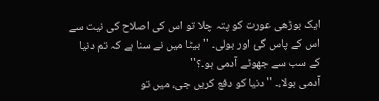ایک بوڑھی عورت کو پتہ چلا تو اس کی اصلاح کی نیت سے اس کے پاس گئ اور بولی۔ '' بیٹا میں نے سنا ہے کہ تم دنیا کے سب سے جھوٹے آدمی ہو۔؟''
آدمی بولا،۔ '' دنیا کو دفع کریں جی، میں تو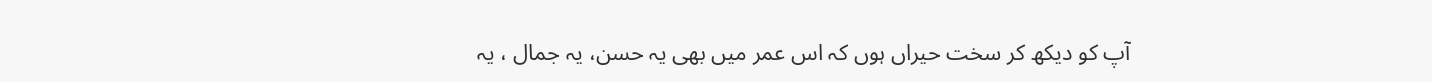آپ کو دیکھ کر سخت حیراں ہوں کہ اس عمر میں بھی یہ حسن، یہ جمال ، یہ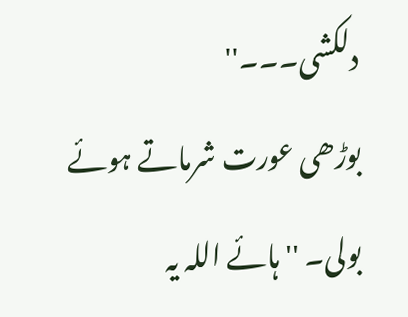دلکشی۔۔۔''
بوڑھی عورت شرماتے ہوئے بولی۔ '' ہائے اللہ یہ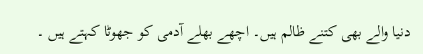دنیا والے بھی کتنے ظالم ہیں۔ اچھے بھلے آدمی کو جھوٹا کہتے ہیں ۔